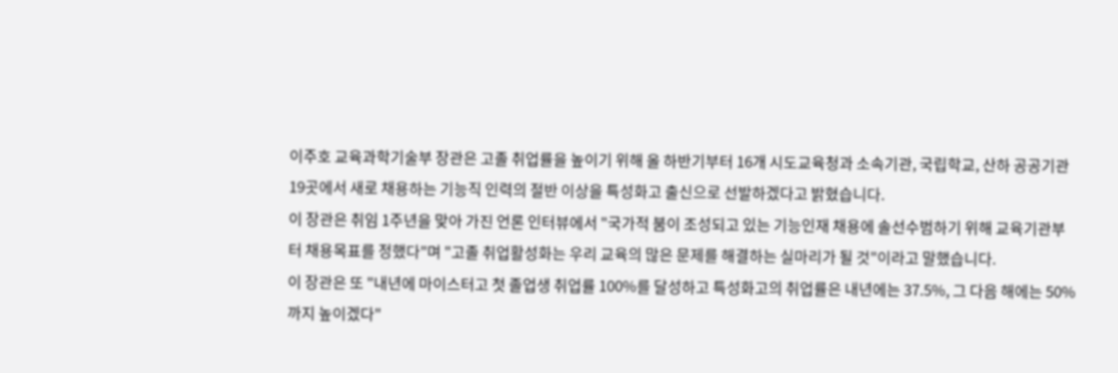이주호 교육과학기술부 장관은 고졸 취업률을 높이기 위해 올 하반기부터 16개 시도교육청과 소속기관, 국립학교, 산하 공공기관 19곳에서 새로 채용하는 기능직 인력의 절반 이상을 특성화고 출신으로 선발하겠다고 밝혔습니다.
이 장관은 취임 1주년을 맞아 가진 언론 인터뷰에서 "국가적 붐이 조성되고 있는 기능인재 채용에 솔선수범하기 위해 교육기관부터 채용목표를 정했다"며 "고졸 취업활성화는 우리 교육의 많은 문제를 해결하는 실마리가 될 것"이라고 말했습니다.
이 장관은 또 "내년에 마이스터고 첫 졸업생 취업률 100%를 달성하고 특성화고의 취업률은 내년에는 37.5%, 그 다음 해에는 50%까지 높이겠다"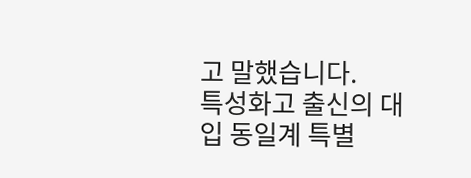고 말했습니다.
특성화고 출신의 대입 동일계 특별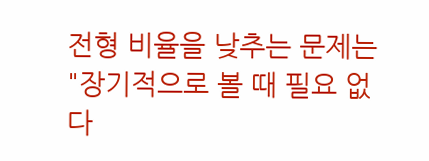전형 비율을 낮추는 문제는 "장기적으로 볼 때 필요 없다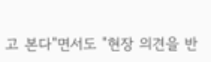고 본다"면서도 "현장 의견을 반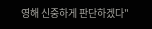영해 신중하게 판단하겠다"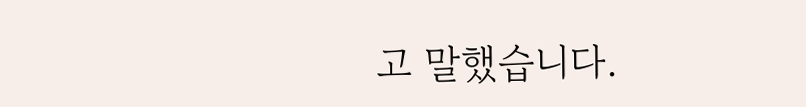고 말했습니다.